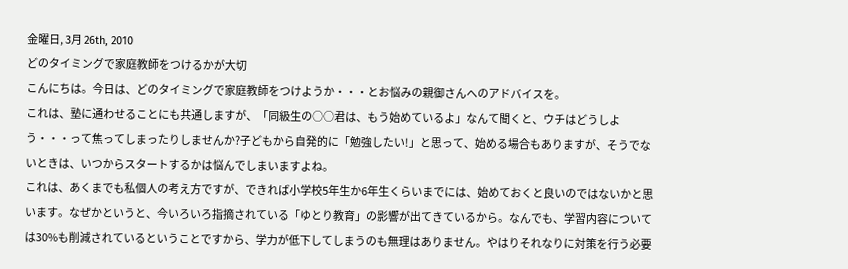金曜日, 3月 26th, 2010
どのタイミングで家庭教師をつけるかが大切
こんにちは。今日は、どのタイミングで家庭教師をつけようか・・・とお悩みの親御さんへのアドバイスを。
これは、塾に通わせることにも共通しますが、「同級生の○○君は、もう始めているよ」なんて聞くと、ウチはどうしよう・・・って焦ってしまったりしませんか?子どもから自発的に「勉強したい!」と思って、始める場合もありますが、そうでないときは、いつからスタートするかは悩んでしまいますよね。
これは、あくまでも私個人の考え方ですが、できれば小学校5年生か6年生くらいまでには、始めておくと良いのではないかと思います。なぜかというと、今いろいろ指摘されている「ゆとり教育」の影響が出てきているから。なんでも、学習内容については30%も削減されているということですから、学力が低下してしまうのも無理はありません。やはりそれなりに対策を行う必要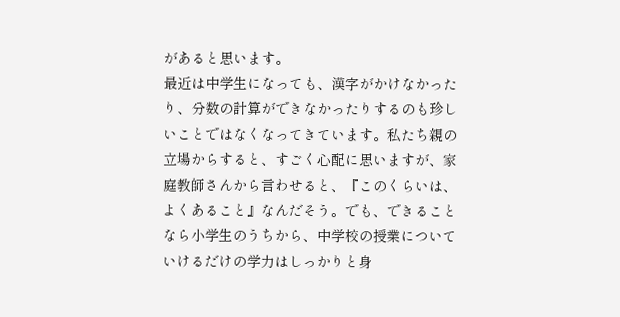があると思います。
最近は中学生になっても、漢字がかけなかったり、分数の計算ができなかったりするのも珍しいことではなくなってきています。私たち親の立場からすると、すごく心配に思いますが、家庭教師さんから言わせると、『このくらいは、よくあること』なんだそう。でも、できることなら小学生のうちから、中学校の授業についていけるだけの学力はしっかりと身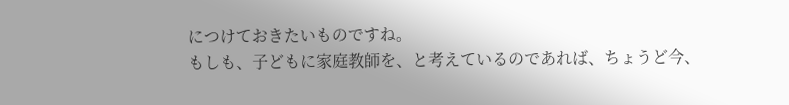につけておきたいものですね。
もしも、子どもに家庭教師を、と考えているのであれば、ちょうど今、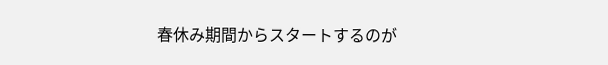春休み期間からスタートするのが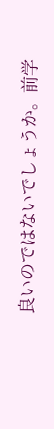良いのではないでしょうか。前学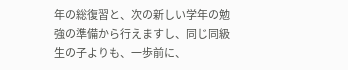年の総復習と、次の新しい学年の勉強の準備から行えますし、同じ同級生の子よりも、一歩前に、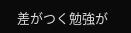差がつく勉強が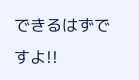できるはずですよ!!